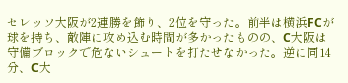セレッソ大阪が2連勝を飾り、2位を守った。前半は横浜FCが球を持ち、敵陣に攻め込む時間が多かったものの、C大阪は守備ブロックで危ないシュートを打たせなかった。逆に同14分、C大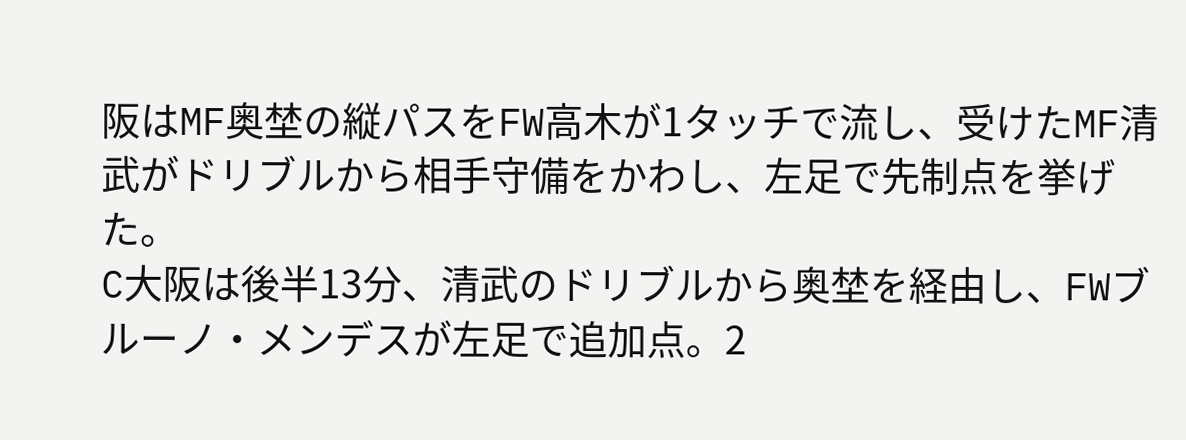阪はMF奥埜の縦パスをFW高木が1タッチで流し、受けたMF清武がドリブルから相手守備をかわし、左足で先制点を挙げた。
C大阪は後半13分、清武のドリブルから奥埜を経由し、FWブルーノ・メンデスが左足で追加点。2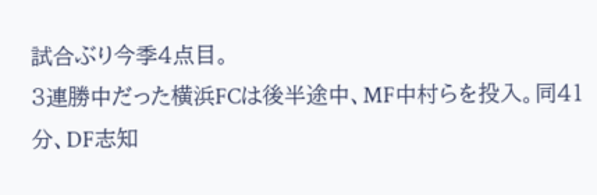試合ぶり今季4点目。
3連勝中だった横浜FCは後半途中、MF中村らを投入。同41分、DF志知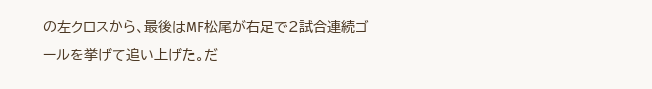の左クロスから、最後はMF松尾が右足で2試合連続ゴールを挙げて追い上げた。だ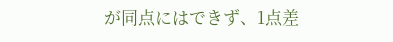が同点にはできず、1点差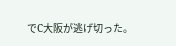でC大阪が逃げ切った。